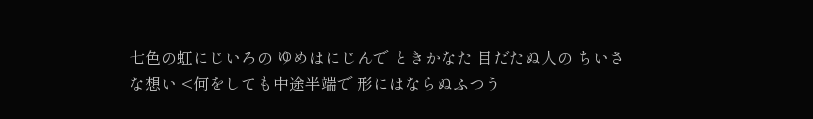七色の虹にじいろの ゆめはにじんで ときかなた 目だたぬ人の ちいさな想い <何をしても中途半端で 形にはならぬふつう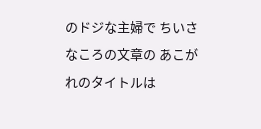のドジな主婦で ちいさなころの文章の あこがれのタイトルは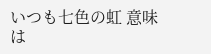いつも七色の虹 意味は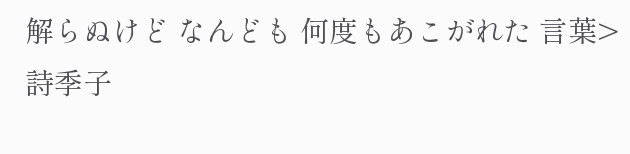解らぬけど なんども 何度もあこがれた 言葉> 詩季子